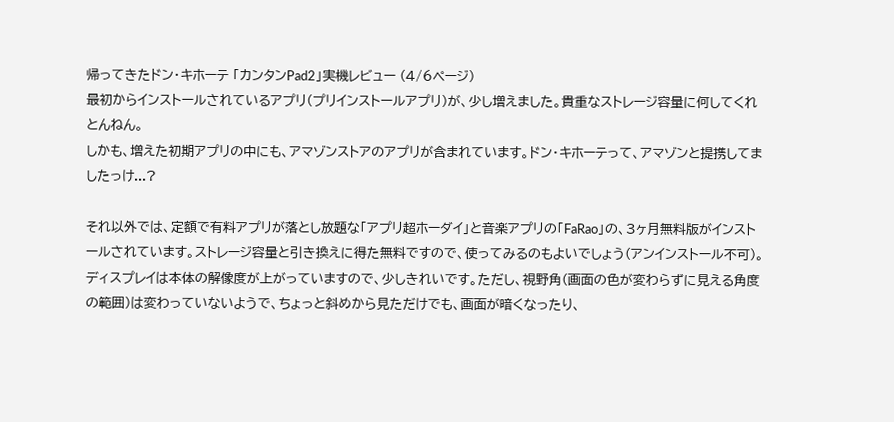帰ってきたドン・キホーテ 「カンタンPad2」実機レビュー (4/6ページ)
最初からインストールされているアプリ(プリインストールアプリ)が、少し増えました。貴重なストレージ容量に何してくれとんねん。
しかも、増えた初期アプリの中にも、アマゾンストアのアプリが含まれています。ドン・キホーテって、アマゾンと提携してましたっけ...?

それ以外では、定額で有料アプリが落とし放題な「アプリ超ホーダイ」と音楽アプリの「FaRao」の、3ヶ月無料版がインストールされています。ストレージ容量と引き換えに得た無料ですので、使ってみるのもよいでしょう(アンインストール不可)。
ディスプレイは本体の解像度が上がっていますので、少しきれいです。ただし、視野角(画面の色が変わらずに見える角度の範囲)は変わっていないようで、ちょっと斜めから見ただけでも、画面が暗くなったり、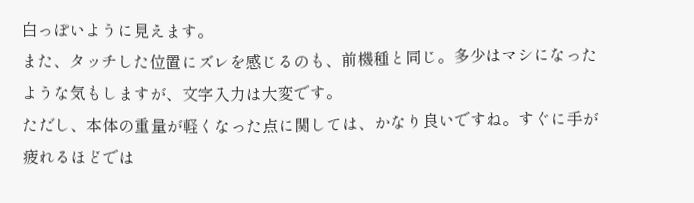白っぽいように見えます。
また、タッチした位置にズレを感じるのも、前機種と同じ。多少はマシになったような気もしますが、文字入力は大変です。
ただし、本体の重量が軽くなった点に関しては、かなり良いですね。すぐに手が疲れるほどでは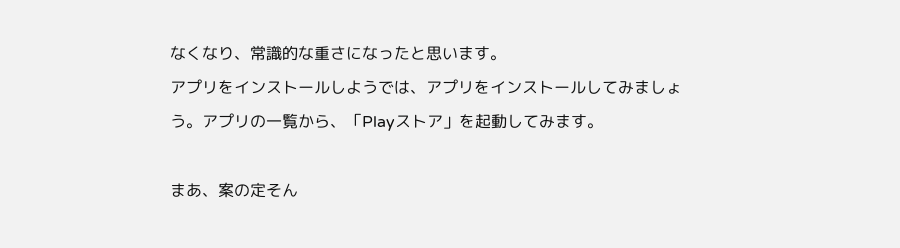なくなり、常識的な重さになったと思います。
アプリをインストールしようでは、アプリをインストールしてみましょう。アプリの一覧から、「Playストア」を起動してみます。

まあ、案の定そん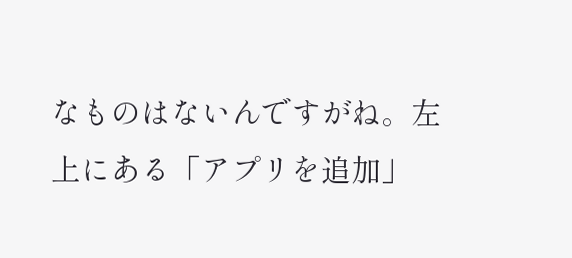なものはないんですがね。左上にある「アプリを追加」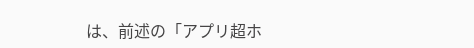は、前述の「アプリ超ホ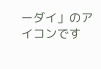ーダイ」のアイコンです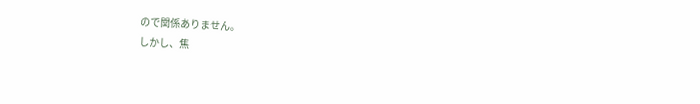ので関係ありません。
しかし、焦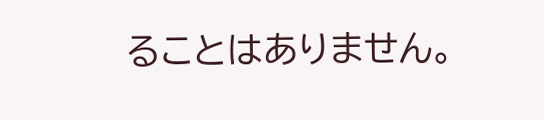ることはありません。